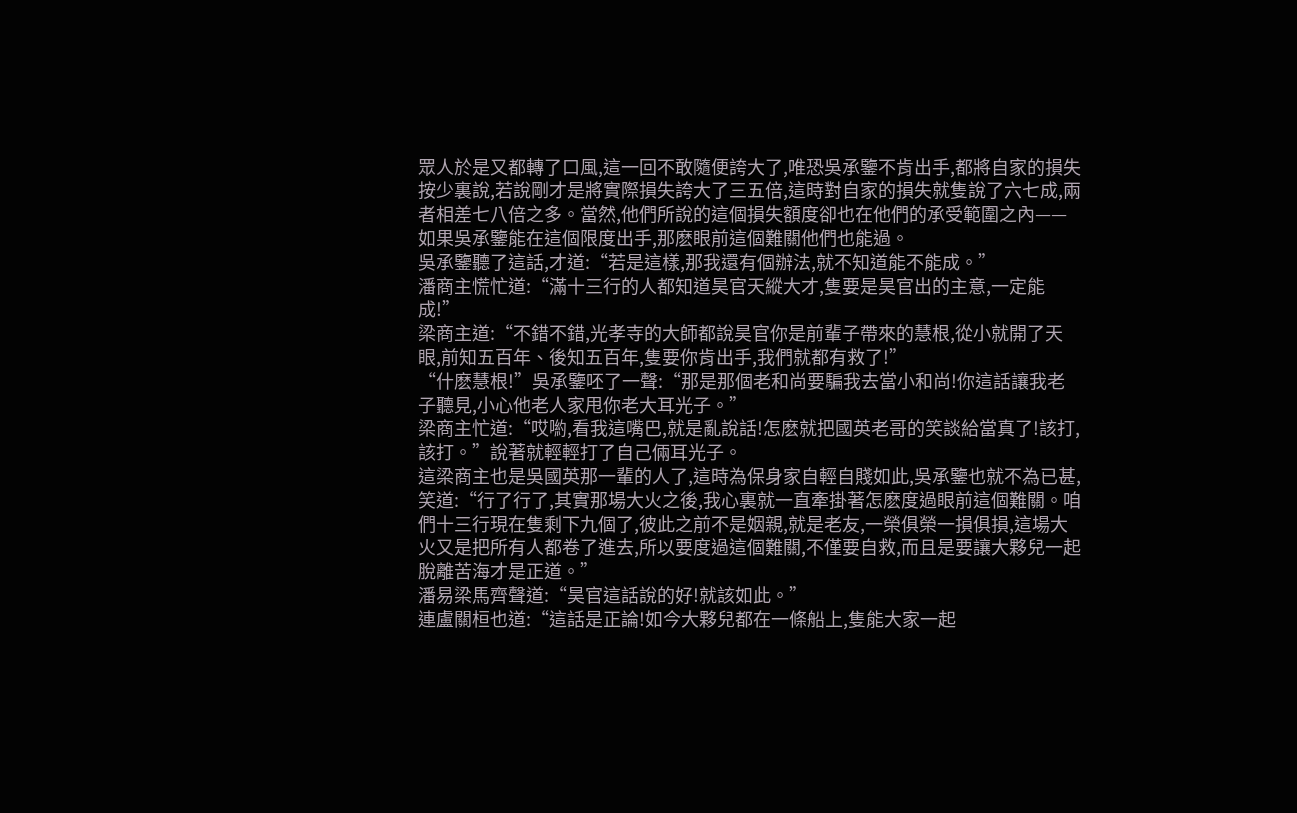眾人於是又都轉了口風,這一回不敢隨便誇大了,唯恐吳承鑒不肯出手,都將自家的損失按少裏說,若說剛才是將實際損失誇大了三五倍,這時對自家的損失就隻說了六七成,兩者相差七八倍之多。當然,他們所說的這個損失額度卻也在他們的承受範圍之內——如果吳承鑒能在這個限度出手,那麽眼前這個難關他們也能過。
吳承鑒聽了這話,才道:“若是這樣,那我還有個辦法,就不知道能不能成。”
潘商主慌忙道:“滿十三行的人都知道昊官天縱大才,隻要是昊官出的主意,一定能成!”
梁商主道:“不錯不錯,光孝寺的大師都說昊官你是前輩子帶來的慧根,從小就開了天眼,前知五百年、後知五百年,隻要你肯出手,我們就都有救了!”
“什麽慧根!”吳承鑒呸了一聲:“那是那個老和尚要騙我去當小和尚!你這話讓我老子聽見,小心他老人家甩你老大耳光子。”
梁商主忙道:“哎喲,看我這嘴巴,就是亂說話!怎麽就把國英老哥的笑談給當真了!該打,該打。”說著就輕輕打了自己倆耳光子。
這梁商主也是吳國英那一輩的人了,這時為保身家自輕自賤如此,吳承鑒也就不為已甚,笑道:“行了行了,其實那場大火之後,我心裏就一直牽掛著怎麽度過眼前這個難關。咱們十三行現在隻剩下九個了,彼此之前不是姻親,就是老友,一榮俱榮一損俱損,這場大火又是把所有人都卷了進去,所以要度過這個難關,不僅要自救,而且是要讓大夥兒一起脫離苦海才是正道。”
潘易梁馬齊聲道:“昊官這話說的好!就該如此。”
連盧關桓也道:“這話是正論!如今大夥兒都在一條船上,隻能大家一起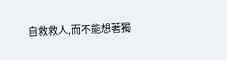自救救人,而不能想著獨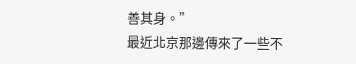善其身。”
最近北京那邊傳來了一些不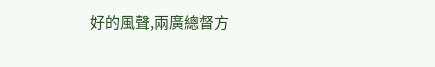好的風聲,兩廣總督方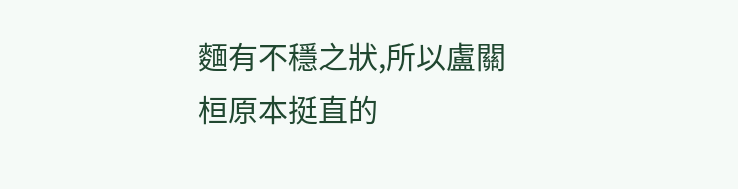麵有不穩之狀,所以盧關桓原本挺直的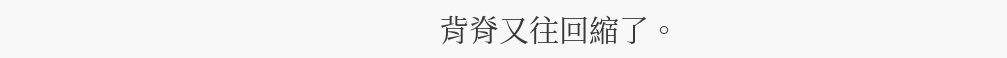背脊又往回縮了。